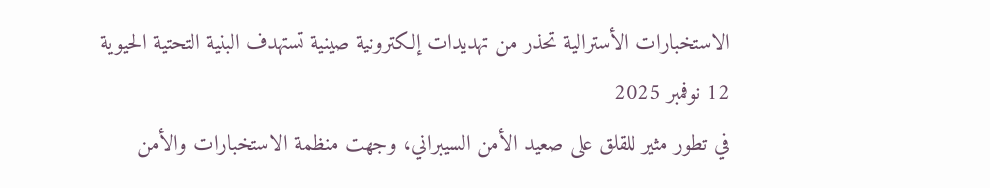الاستخبارات الأسترالية تحذر من تهديدات إلكترونية صينية تستهدف البنية التحتية الحيوية
12 نوفمبر 2025
في تطور مثير للقلق على صعيد الأمن السيبراني، وجهت منظمة الاستخبارات والأمن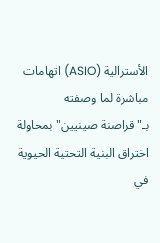الأسترالية (ASIO) اتهامات مباشرة لما وصفته بـ"قراصنة صينيين" بمحاولة اختراق البنية التحتية الحيوية في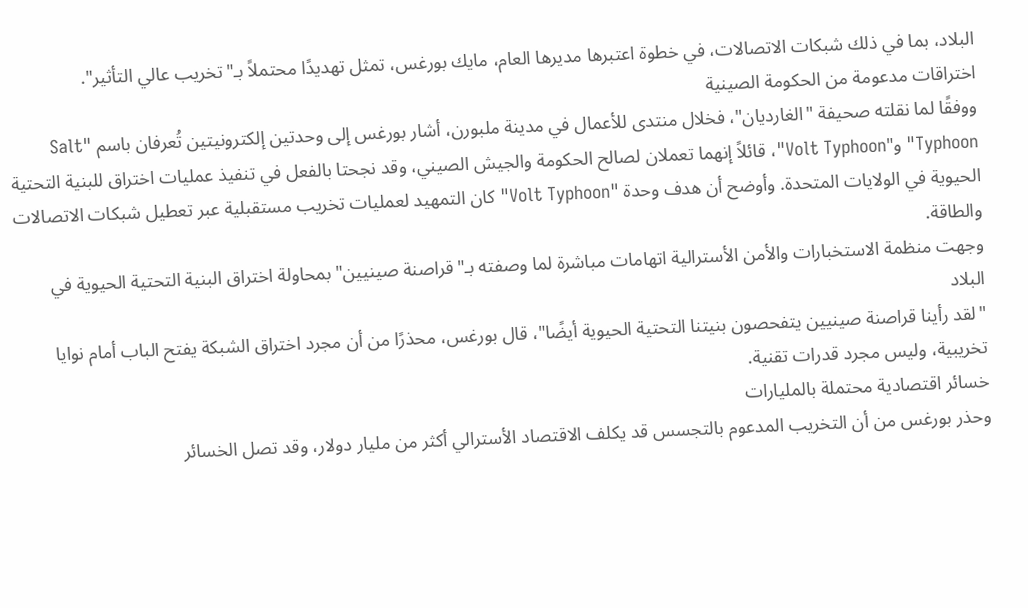البلاد، بما في ذلك شبكات الاتصالات، في خطوة اعتبرها مديرها العام، مايك بورغس، تمثل تهديدًا محتملاً بـ"تخريب عالي التأثير".
اختراقات مدعومة من الحكومة الصينية
ووفقًا لما نقلته صحيفة "الغارديان"، فخلال منتدى للأعمال في مدينة ملبورن، أشار بورغس إلى وحدتين إلكترونيتين تُعرفان باسم "Salt Typhoon" و"Volt Typhoon"، قائلاً إنهما تعملان لصالح الحكومة والجيش الصيني، وقد نجحتا بالفعل في تنفيذ عمليات اختراق للبنية التحتية الحيوية في الولايات المتحدة. وأوضح أن هدف وحدة "Volt Typhoon" كان التمهيد لعمليات تخريب مستقبلية عبر تعطيل شبكات الاتصالات والطاقة.
وجهت منظمة الاستخبارات والأمن الأسترالية اتهامات مباشرة لما وصفته بـ"قراصنة صينيين" بمحاولة اختراق البنية التحتية الحيوية في البلاد
"لقد رأينا قراصنة صينيين يتفحصون بنيتنا التحتية الحيوية أيضًا"، قال بورغس، محذرًا من أن مجرد اختراق الشبكة يفتح الباب أمام نوايا تخريبية، وليس مجرد قدرات تقنية.
خسائر اقتصادية محتملة بالمليارات
وحذر بورغس من أن التخريب المدعوم بالتجسس قد يكلف الاقتصاد الأسترالي أكثر من مليار دولار، وقد تصل الخسائر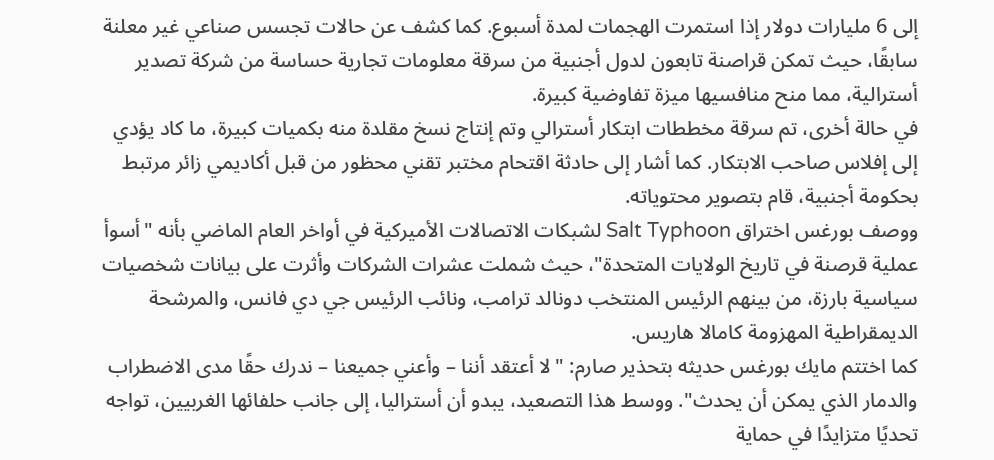إلى 6 مليارات دولار إذا استمرت الهجمات لمدة أسبوع. كما كشف عن حالات تجسس صناعي غير معلنة سابقًا، حيث تمكن قراصنة تابعون لدول أجنبية من سرقة معلومات تجارية حساسة من شركة تصدير أسترالية، مما منح منافسيها ميزة تفاوضية كبيرة.
في حالة أخرى، تم سرقة مخططات ابتكار أسترالي وتم إنتاج نسخ مقلدة منه بكميات كبيرة، ما كاد يؤدي إلى إفلاس صاحب الابتكار. كما أشار إلى حادثة اقتحام مختبر تقني محظور من قبل أكاديمي زائر مرتبط بحكومة أجنبية، قام بتصوير محتوياته.
ووصف بورغس اختراق Salt Typhoon لشبكات الاتصالات الأميركية في أواخر العام الماضي بأنه "أسوأ عملية قرصنة في تاريخ الولايات المتحدة"، حيث شملت عشرات الشركات وأثرت على بيانات شخصيات سياسية بارزة، من بينهم الرئيس المنتخب دونالد ترامب، ونائب الرئيس جي دي فانس، والمرشحة الديمقراطية المهزومة كامالا هاريس.
كما اختتم مايك بورغس حديثه بتحذير صارم: "لا أعتقد أننا – وأعني جميعنا – ندرك حقًا مدى الاضطراب والدمار الذي يمكن أن يحدث". ووسط هذا التصعيد، يبدو أن أستراليا، إلى جانب حلفائها الغربيين، تواجه تحديًا متزايدًا في حماية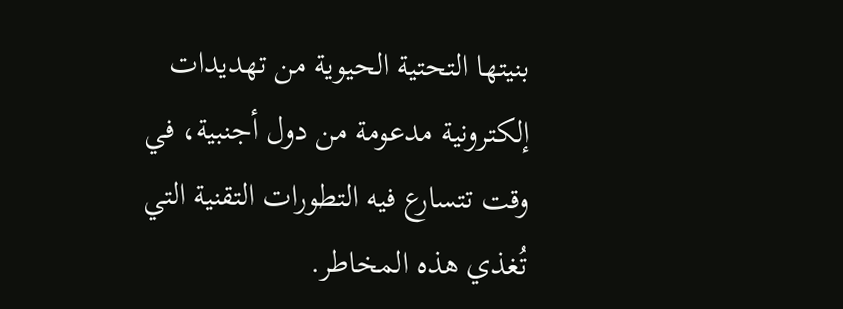بنيتها التحتية الحيوية من تهديدات إلكترونية مدعومة من دول أجنبية، في وقت تتسارع فيه التطورات التقنية التي تُغذي هذه المخاطر.